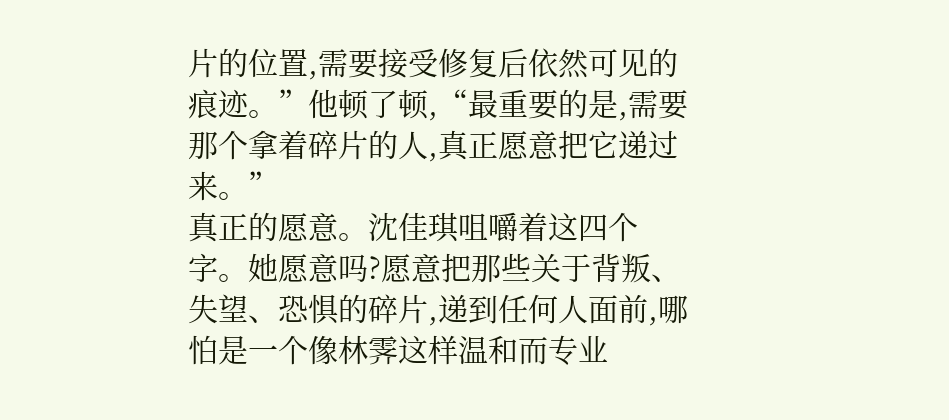片的位置,需要接受修复后依然可见的痕迹。”他顿了顿,“最重要的是,需要那个拿着碎片的人,真正愿意把它递过来。”
真正的愿意。沈佳琪咀嚼着这四个字。她愿意吗?愿意把那些关于背叛、失望、恐惧的碎片,递到任何人面前,哪怕是一个像林霁这样温和而专业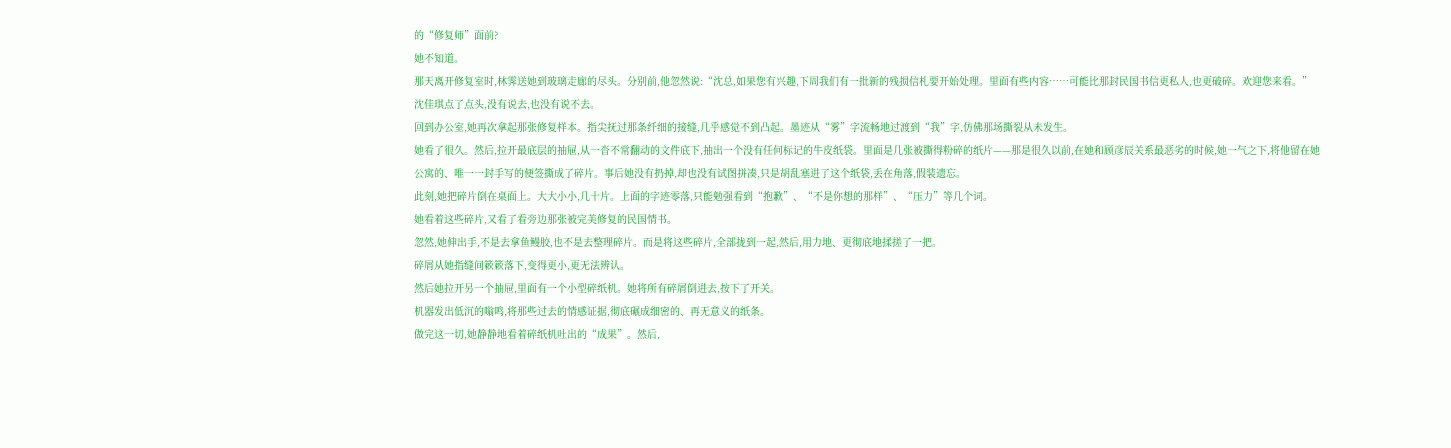的“修复师”面前?
她不知道。
那天离开修复室时,林霁送她到玻璃走廊的尽头。分别前,他忽然说:“沈总,如果您有兴趣,下周我们有一批新的残损信札要开始处理。里面有些内容……可能比那封民国书信更私人,也更破碎。欢迎您来看。”
沈佳琪点了点头,没有说去,也没有说不去。
回到办公室,她再次拿起那张修复样本。指尖抚过那条纤细的接缝,几乎感觉不到凸起。墨迹从“雾”字流畅地过渡到“我”字,仿佛那场撕裂从未发生。
她看了很久。然后,拉开最底层的抽屉,从一沓不常翻动的文件底下,抽出一个没有任何标记的牛皮纸袋。里面是几张被撕得粉碎的纸片——那是很久以前,在她和顾彦辰关系最恶劣的时候,她一气之下,将他留在她公寓的、唯一一封手写的便签撕成了碎片。事后她没有扔掉,却也没有试图拼凑,只是胡乱塞进了这个纸袋,丢在角落,假装遗忘。
此刻,她把碎片倒在桌面上。大大小小,几十片。上面的字迹零落,只能勉强看到“抱歉”、“不是你想的那样”、“压力”等几个词。
她看着这些碎片,又看了看旁边那张被完美修复的民国情书。
忽然,她伸出手,不是去拿鱼鳗胶,也不是去整理碎片。而是将这些碎片,全部拢到一起,然后,用力地、更彻底地揉搓了一把。
碎屑从她指缝间簌簌落下,变得更小,更无法辨认。
然后她拉开另一个抽屉,里面有一个小型碎纸机。她将所有碎屑倒进去,按下了开关。
机器发出低沉的嗡鸣,将那些过去的情感证据,彻底碾成细密的、再无意义的纸条。
做完这一切,她静静地看着碎纸机吐出的“成果”。然后,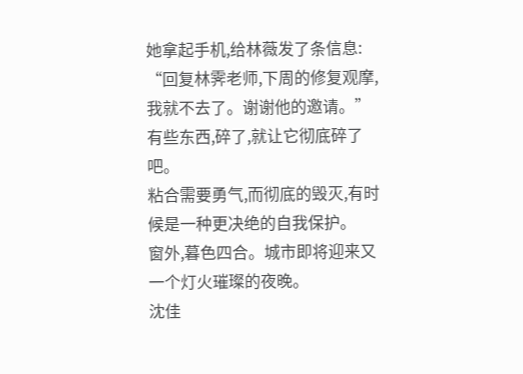她拿起手机,给林薇发了条信息:
“回复林霁老师,下周的修复观摩,我就不去了。谢谢他的邀请。”
有些东西,碎了,就让它彻底碎了吧。
粘合需要勇气,而彻底的毁灭,有时候是一种更决绝的自我保护。
窗外,暮色四合。城市即将迎来又一个灯火璀璨的夜晚。
沈佳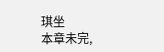琪坐
本章未完,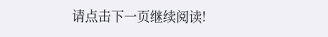请点击下一页继续阅读!